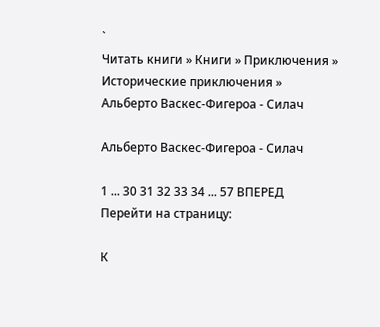`
Читать книги » Книги » Приключения » Исторические приключения » Альберто Васкес-Фигероа - Силач

Альберто Васкес-Фигероа - Силач

1 ... 30 31 32 33 34 ... 57 ВПЕРЕД
Перейти на страницу:

К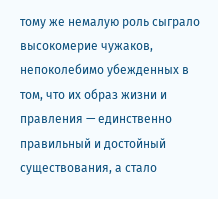тому же немалую роль сыграло высокомерие чужаков, непоколебимо убежденных в том, что их образ жизни и правления — единственно правильный и достойный существования, а стало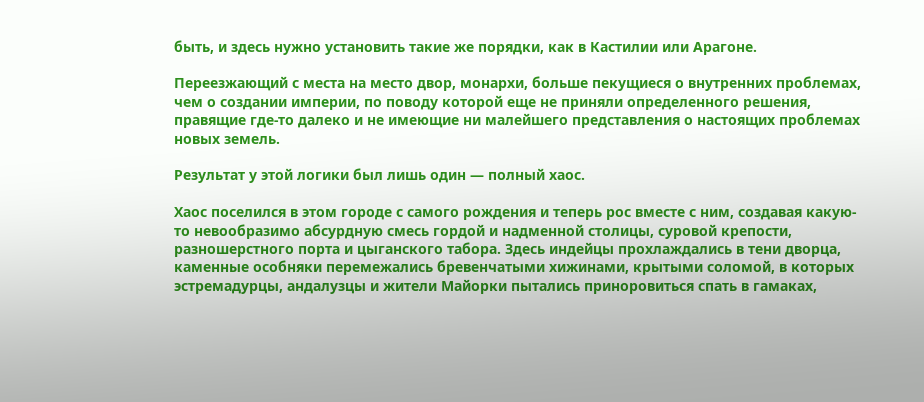быть, и здесь нужно установить такие же порядки, как в Кастилии или Арагоне.

Переезжающий с места на место двор, монархи, больше пекущиеся о внутренних проблемах, чем о создании империи, по поводу которой еще не приняли определенного решения, правящие где-то далеко и не имеющие ни малейшего представления о настоящих проблемах новых земель.

Результат у этой логики был лишь один — полный хаос.

Хаос поселился в этом городе с самого рождения и теперь рос вместе с ним, создавая какую-то невообразимо абсурдную смесь гордой и надменной столицы, суровой крепости, разношерстного порта и цыганского табора. Здесь индейцы прохлаждались в тени дворца, каменные особняки перемежались бревенчатыми хижинами, крытыми соломой, в которых эстремадурцы, андалузцы и жители Майорки пытались приноровиться спать в гамаках,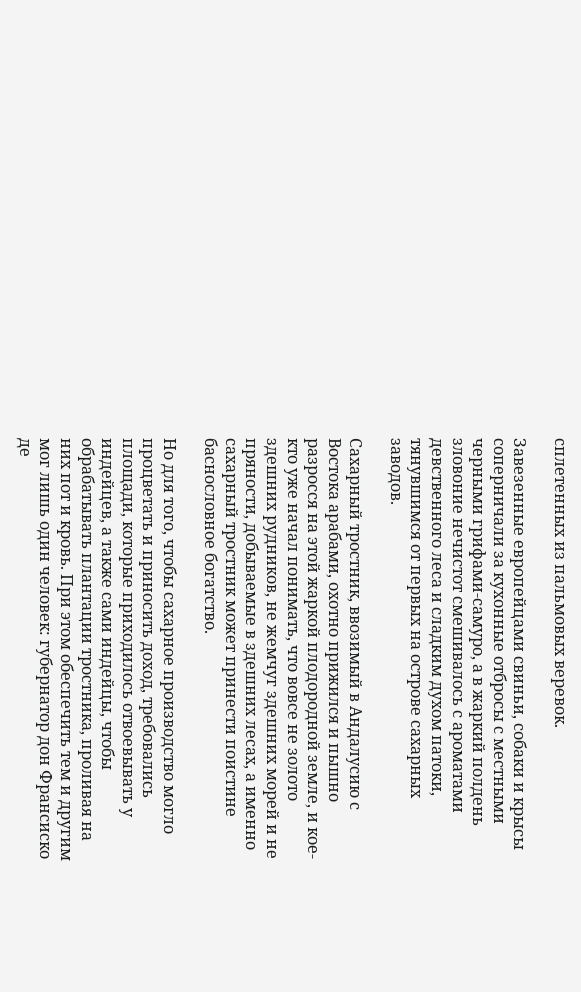сплетенных из пальмовых веревок.

Завезенные европейцами свиньи, собаки и крысы соперничали за кухонные отбросы с местными черными грифами-самуро, а в жаркий полдень зловоние нечистот смешивалось с ароматами девственного леса и сладким духом патоки, тянувшимся от первых на острове сахарных заводов.

Сахарный тростник, ввозимый в Андалусию с Востока арабами, охотно прижился и пышно разросся на этой жаркой плодородной земле, и кое-кто уже начал понимать, что вовсе не золото здешних рудников, не жемчуг здешних морей и не пряности, добываемые в здешних лесах, а именно сахарный тростник может принести поистине баснословное богатство.

Но для того, чтобы сахарное производство могло процветать и приносить доход, требовались площади, которые приходилось отвоевывать у индейцев, а также сами индейцы, чтобы обрабатывать плантации тростника, проливая на них пот и кровь. При этом обеспечить тем и другим мог лишь один человек: губернатор дон Франсиско де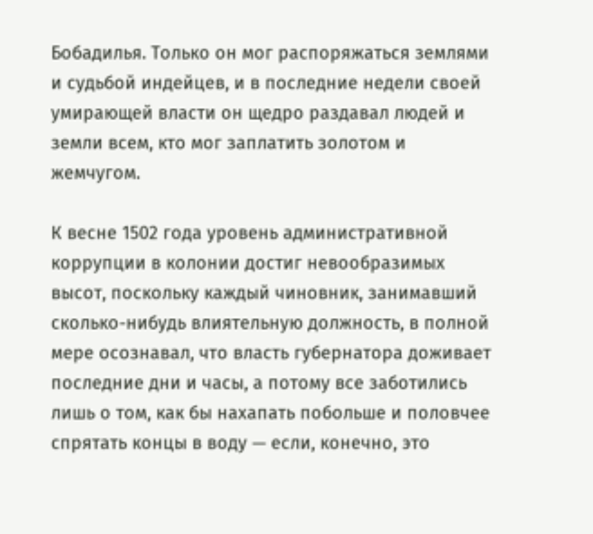Бобадилья. Только он мог распоряжаться землями и судьбой индейцев, и в последние недели своей умирающей власти он щедро раздавал людей и земли всем, кто мог заплатить золотом и жемчугом.

К весне 1502 года уровень административной коррупции в колонии достиг невообразимых высот, поскольку каждый чиновник, занимавший сколько-нибудь влиятельную должность, в полной мере осознавал, что власть губернатора доживает последние дни и часы, а потому все заботились лишь о том, как бы нахапать побольше и половчее спрятать концы в воду — если, конечно, это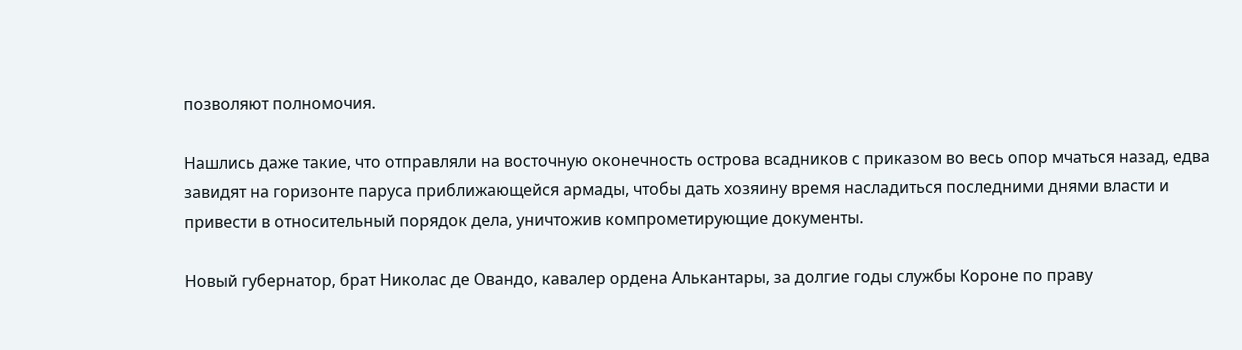позволяют полномочия.

Нашлись даже такие, что отправляли на восточную оконечность острова всадников с приказом во весь опор мчаться назад, едва завидят на горизонте паруса приближающейся армады, чтобы дать хозяину время насладиться последними днями власти и привести в относительный порядок дела, уничтожив компрометирующие документы.

Новый губернатор, брат Николас де Овандо, кавалер ордена Алькантары, за долгие годы службы Короне по праву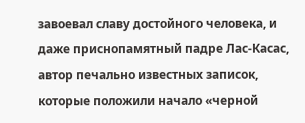завоевал славу достойного человека, и даже приснопамятный падре Лас-Касас, автор печально известных записок, которые положили начало «черной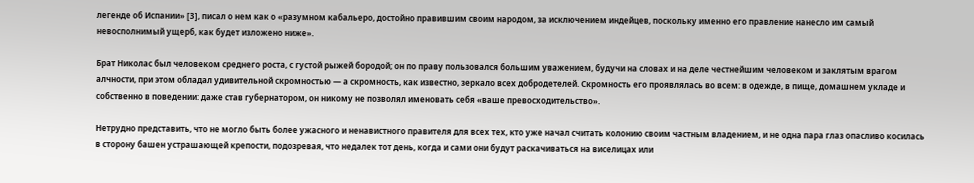легенде об Испании» [3], писал о нем как о «разумном кабальеро, достойно правившим своим народом, за исключением индейцев, поскольку именно его правление нанесло им самый невосполнимый ущерб, как будет изложено ниже».

Брат Николас был человеком среднего роста, с густой рыжей бородой; он по праву пользовался большим уважением, будучи на словах и на деле честнейшим человеком и заклятым врагом алчности, при этом обладал удивительной скромностью — а скромность, как известно, зеркало всех добродетелей. Скромность его проявлялась во всем: в одежде, в пище, домашнем укладе и собственно в поведении: даже став губернатором, он никому не позволял именовать себя «ваше превосходительство».

Нетрудно представить, что не могло быть более ужасного и ненавистного правителя для всех тех, кто уже начал считать колонию своим частным владением, и не одна пара глаз опасливо косилась в сторону башен устрашающей крепости, подозревая, что недалек тот день, когда и сами они будут раскачиваться на виселицах или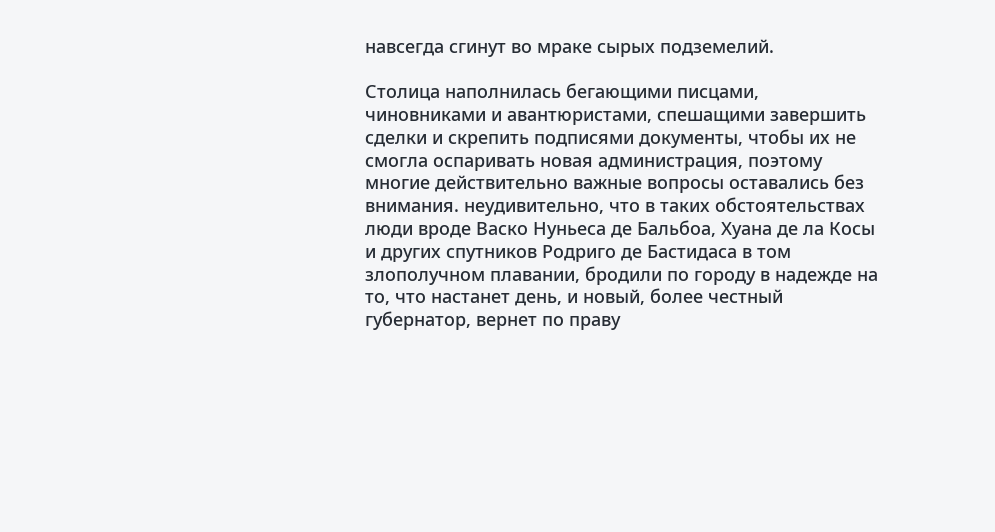навсегда сгинут во мраке сырых подземелий.

Столица наполнилась бегающими писцами, чиновниками и авантюристами, спешащими завершить сделки и скрепить подписями документы, чтобы их не смогла оспаривать новая администрация, поэтому многие действительно важные вопросы оставались без внимания. неудивительно, что в таких обстоятельствах люди вроде Васко Нуньеса де Бальбоа, Хуана де ла Косы и других спутников Родриго де Бастидаса в том злополучном плавании, бродили по городу в надежде на то, что настанет день, и новый, более честный губернатор, вернет по праву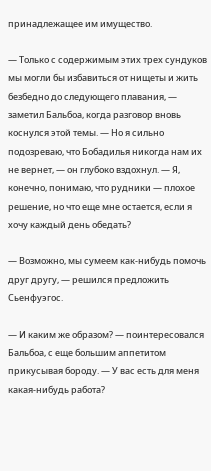принадлежащее им имущество.

— Только с содержимым этих трех сундуков мы могли бы избавиться от нищеты и жить безбедно до следующего плавания, — заметил Бальбоа, когда разговор вновь коснулся этой темы. — Но я сильно подозреваю, что Бобадилья никогда нам их не вернет, — он глубоко вздохнул. — Я, конечно, понимаю, что рудники — плохое решение, но что еще мне остается, если я хочу каждый день обедать?

— Возможно, мы сумеем как-нибудь помочь друг другу, — решился предложить Сьенфуэгос.

— И каким же образом? — поинтересовался Бальбоа, с еще большим аппетитом прикусывая бороду. — У вас есть для меня какая-нибудь работа?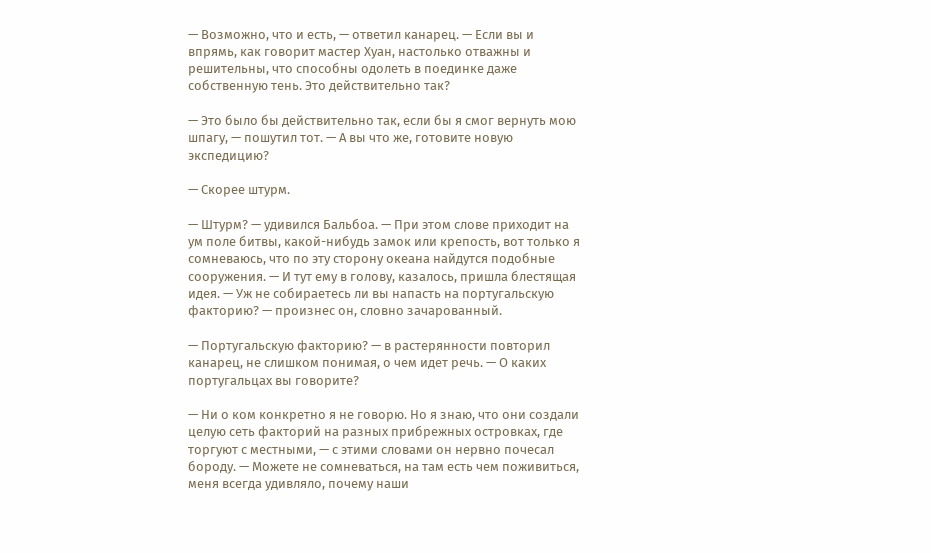— Возможно, что и есть, — ответил канарец. — Если вы и впрямь, как говорит мастер Хуан, настолько отважны и решительны, что способны одолеть в поединке даже собственную тень. Это действительно так?

— Это было бы действительно так, если бы я смог вернуть мою шпагу, — пошутил тот. — А вы что же, готовите новую экспедицию?

— Скорее штурм.

— Штурм? — удивился Бальбоа. — При этом слове приходит на ум поле битвы, какой-нибудь замок или крепость, вот только я сомневаюсь, что по эту сторону океана найдутся подобные сооружения. — И тут ему в голову, казалось, пришла блестящая идея. — Уж не собираетесь ли вы напасть на португальскую факторию? — произнес он, словно зачарованный.

— Португальскую факторию? — в растерянности повторил канарец, не слишком понимая, о чем идет речь. — О каких португальцах вы говорите?

— Ни о ком конкретно я не говорю. Но я знаю, что они создали целую сеть факторий на разных прибрежных островках, где торгуют с местными, — с этими словами он нервно почесал бороду. — Можете не сомневаться, на там есть чем поживиться, меня всегда удивляло, почему наши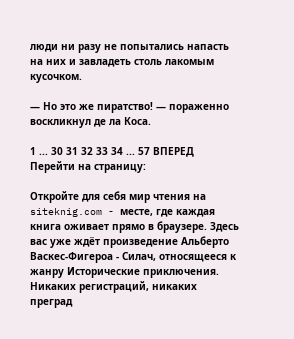люди ни разу не попытались напасть на них и завладеть столь лакомым кусочком.

— Но это же пиратство! — пораженно воскликнул де ла Коса.

1 ... 30 31 32 33 34 ... 57 ВПЕРЕД
Перейти на страницу:

Откройте для себя мир чтения на siteknig.com - месте, где каждая книга оживает прямо в браузере. Здесь вас уже ждёт произведение Альберто Васкес-Фигероа - Силач, относящееся к жанру Исторические приключения. Никаких регистраций, никаких преград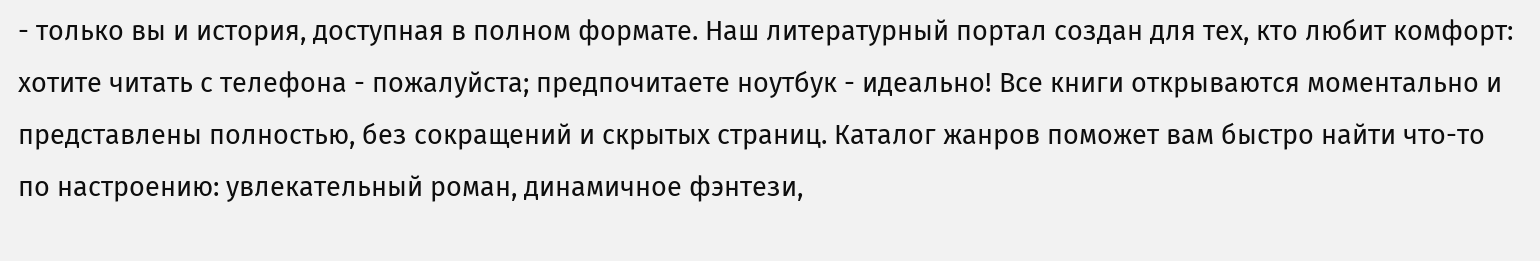- только вы и история, доступная в полном формате. Наш литературный портал создан для тех, кто любит комфорт: хотите читать с телефона - пожалуйста; предпочитаете ноутбук - идеально! Все книги открываются моментально и представлены полностью, без сокращений и скрытых страниц. Каталог жанров поможет вам быстро найти что-то по настроению: увлекательный роман, динамичное фэнтези,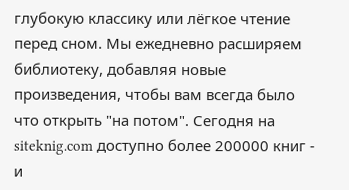глубокую классику или лёгкое чтение перед сном. Мы ежедневно расширяем библиотеку, добавляя новые произведения, чтобы вам всегда было что открыть "на потом". Сегодня на siteknig.com доступно более 200000 книг - и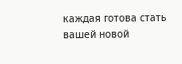каждая готова стать вашей новой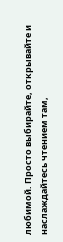любимой. Просто выбирайте, открывайте и наслаждайтесь чтением там,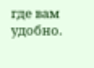где вам удобно.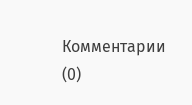Комментарии (0)